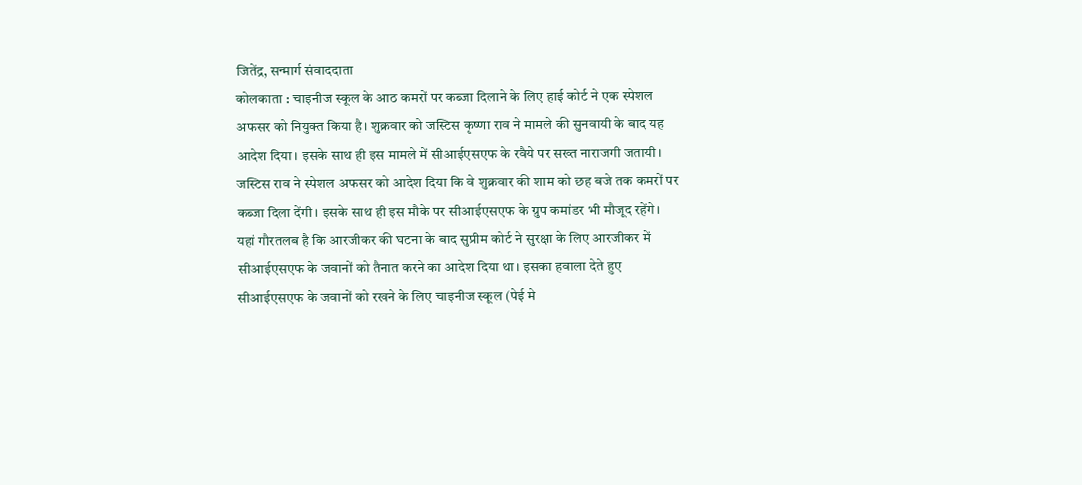जितेंद्र, सन्मार्ग संवाददाता
कोलकाता : चाइनीज स्कूल के आठ कमरों पर कब्जा दिलाने के लिए हाई कोर्ट ने एक स्पेशल अफसर को नियुक्त किया है। शुक्रवार को जस्टिस कृष्णा राव ने मामले की सुनवायी के बाद यह आदेश दिया। इसके साथ ही इस मामले में सीआईएसएफ के रवैये पर सख्त नाराजगी जतायी। जस्टिस राव ने स्पेशल अफसर को आदेश दिया कि वे शुक्रवार की शाम को छह बजे तक कमरों पर कब्जा दिला देंगी। इसके साथ ही इस मौके पर सीआईएसएफ के ग्रुप कमांडर भी मौजूद रहेंगे।
यहां गौरतलब है कि आरजीकर की घटना के बाद सुप्रीम कोर्ट ने सुरक्षा के लिए आरजीकर में सीआईएसएफ के जवानों को तैनात करने का आदेश दिया था। इसका हवाला देते हुए सीआईएसएफ के जवानों को रखने के लिए चाइनीज स्कूल (पेई मे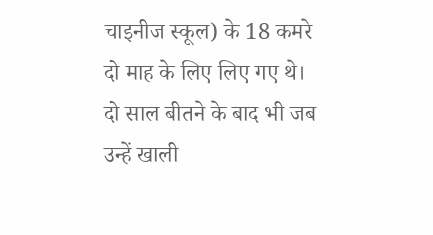चाइनीज स्कूल) के 18 कमरे दो माह के लिए लिए गए थे। दो साल बीतने के बाद भी जब उन्हें खाली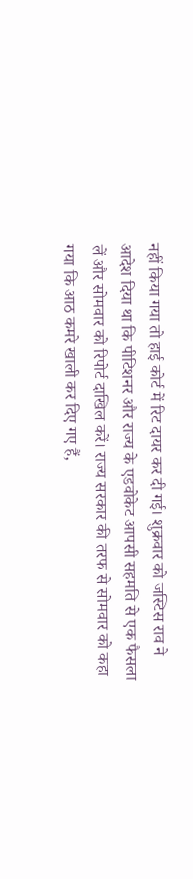नहीं किया गया तो हाई कोर्ट में रिट दायर कर दी गई। शुक्रवार को जस्टिस राव ने आदेश दिया था कि पीटिशनर और राज्य के एडवोकेट आपसी सहमति से एक फैसला लें और सोमवार को रिपोर्ट दाखिल करें। राज्य सरकार की तरफ से सोमवार को कहा गया कि आठ कमरे खाली कर दिए गए हैं,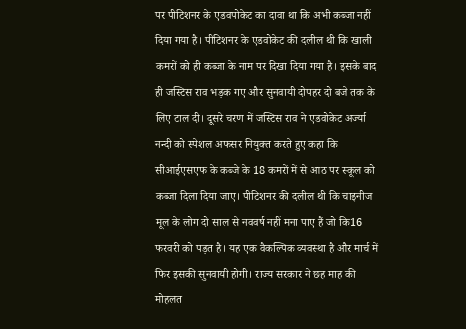पर पीटिशनर के एडवपोकेट का दावा था कि अभी कब्जा नहीं दिया गया है। पीटिशनर के एडवोकेट की दलील थी कि खाली कमरों को ही कब्जा के नाम पर दिखा दिया गया है। इसके बाद ही जस्टिस राव भड़क गए और सुनवायी दोपहर दो बजे तक के लिए टाल दी। दूसरे चरण में जस्टिस राव ने एडवोकेट अर्ज्या नन्दी को स्पेशल अफसर नियुक्त करते हुए कहा कि सीआईएसएफ के कब्जे के 18 कमरों में से आठ पर स्कूल को कब्जा दिला दिया जाए। पीटिशनर की दलील थी कि चाइनीज मूल के लोग दो साल से नववर्ष नहीं मना पाए हैं जो कि16 फरवरी को पड़त है। यह एक वैकल्पिक व्यवस्था है और मार्च में फिर इसकी सुनवायी होगी। राज्य सरकार ने छह माह की मोहलत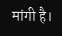मांगी है।